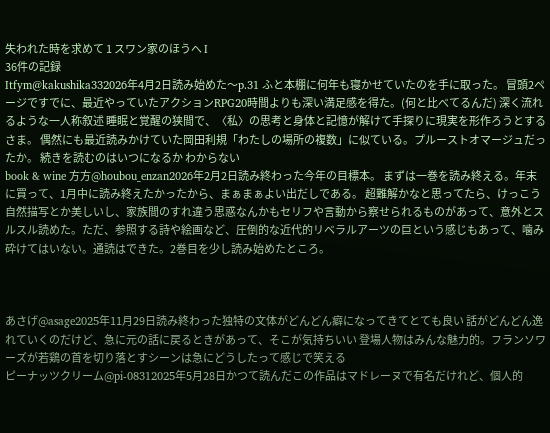失われた時を求めて 1 スワン家のほうへ I
36件の記録
Itfym@kakushika332026年4月2日読み始めた〜p.31 ふと本棚に何年も寝かせていたのを手に取った。 冒頭2ページですでに、最近やっていたアクションRPG20時間よりも深い満足感を得た。(何と比べてるんだ) 深く流れるような一人称叙述 睡眠と覚醒の狭間で、〈私〉の思考と身体と記憶が解けて手探りに現実を形作ろうとするさま。 偶然にも最近読みかけていた岡田利規「わたしの場所の複数」に似ている。プルーストオマージュだったか。 続きを読むのはいつになるか わからない
book & wine 方方@houbou_enzan2026年2月2日読み終わった今年の目標本。 まずは一巻を読み終える。年末に買って、1月中に読み終えたかったから、まぁまぁよい出だしである。 超難解かなと思ってたら、けっこう自然描写とか美しいし、家族間のすれ違う思惑なんかもセリフや言動から察せられるものがあって、意外とスルスル読めた。ただ、参照する詩や絵画など、圧倒的な近代的リベラルアーツの巨という感じもあって、噛み砕けてはいない。通読はできた。2巻目を少し読み始めたところ。



あさげ@asage2025年11月29日読み終わった独特の文体がどんどん癖になってきてとても良い 話がどんどん逸れていくのだけど、急に元の話に戻るときがあって、そこが気持ちいい 登場人物はみんな魅力的。フランソワーズが若鶏の首を切り落とすシーンは急にどうしたって感じで笑える
ピーナッツクリーム@pi-08312025年5月28日かつて読んだこの作品はマドレーヌで有名だけれど、個人的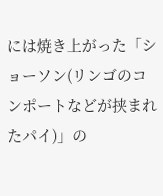には焼き上がった「ショーソン(リンゴのコンポートなどが挟まれたパイ)」の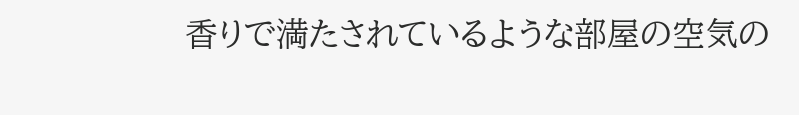香りで満たされているような部屋の空気の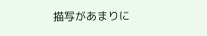描写があまりに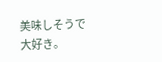美味しそうで大好き。